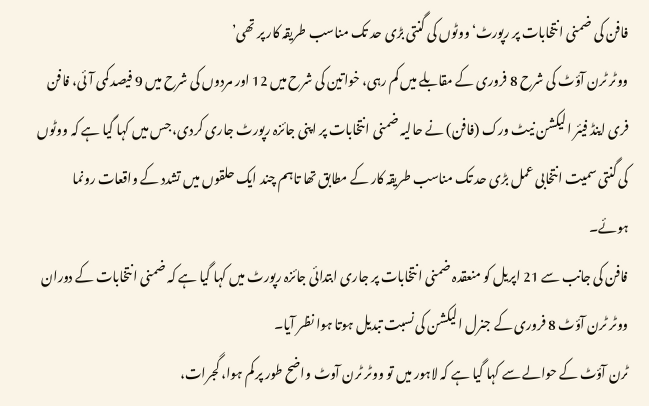فافن کی ضمنی انتخابات پر رپورٹ‘ووٹوں کی گنتی بڑی حد تک مناسب طریقہ کار پر تھی’
ووٹر ٹرن آؤٹ کی شرح 8 فروری کے مقابلے میں کم رہی، خواتین کی شرح میں 12 اور مردوں کی شرح میں 9 فیصد کمی آئی، فافن
فری اینڈ فیئر الیکشن نیٹ ورک (فافن) نے حالیہ ضمنی انتخابات پر اپنی جائزہ رپورٹ جاری کردی، جس میں کہا گیا ہے کہ ووٹوں کی گنتی سمیت انتخابی عمل بڑی حد تک مناسب طریقہ کار کے مطابق تھا تاہم چند ایک حلقوں میں تشدد کے واقعات رونما ہوئے۔
فافن کی جانب سے 21 اپریل کو منعقدہ ضمنی انتخابات پر جاری ابتدائی جائزہ رپورٹ میں کہا گیا ہے کہ ضمنی انتخابات کے دوران ووٹر ٹرن آؤٹ 8 فروری کے جنرل الیکشن کی نسبت تبدیل ہوتا ہوا نظر آیا۔
ٹرن آؤٹ کے حوالے سے کہا گیا ہے کہ لاہور میں تو ووٹر ٹرن آوٹ واضح طور پر کم ہوا، گجرات،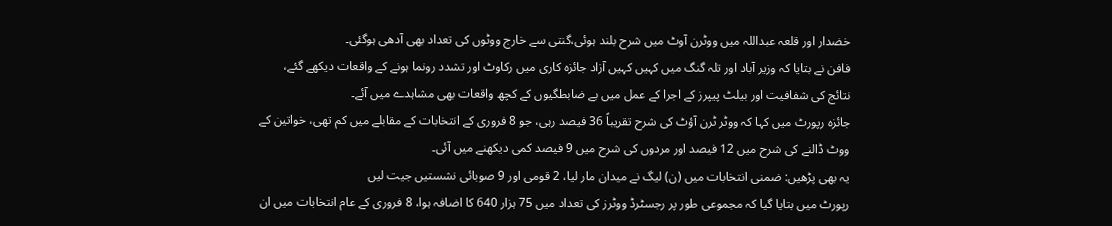خضدار اور قلعہ عبداللہ میں ووٹرن آوٹ میں شرح بلند ہوئی،گنتی سے خارج ووٹوں کی تعداد بھی آدھی ہوگئی۔
فافن نے بتایا کہ وزیر آباد اور تلہ گنگ میں کہیں کہیں آزاد جائزہ کاری میں رکاوٹ اور تشدد رونما ہونے کے واقعات دیکھے گئے، نتائج کی شفافیت اور بیلٹ پیپرز کے اجرا کے عمل میں بے ضابطگیوں کے کچھ واقعات بھی مشاہدے میں آئے۔
جائزہ رپورٹ میں کہا کہ ووٹر ٹرن آؤٹ کی شرح تقریباً 36 فیصد رہی، جو 8 فروری کے انتخابات کے مقابلے میں کم تھی، خواتین کے ووٹ ڈالنے کی شرح میں 12 فیصد اور مردوں کی شرح میں 9 فیصد کمی دیکھنے میں آئی۔
یہ بھی پڑھیں: ضمنی انتخابات میں (ن) لیگ نے میدان مار لیا، 2 قومی اور 9 صوبائی نشستیں جیت لیں
رپورٹ میں بتایا گیا کہ مجموعی طور پر رجسٹرڈ ووٹرز کی تعداد میں 75 ہزار 640 کا اضافہ ہوا، 8 فروری کے عام انتخابات میں ان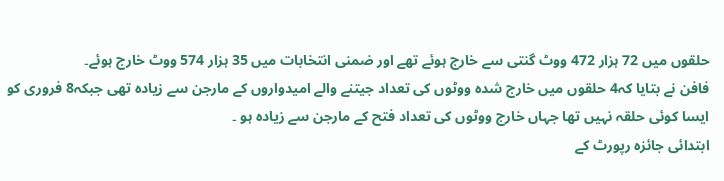حلقوں میں 72 ہزار 472 ووٹ گنتی سے خارج ہوئے تھے اور ضمنی انتخابات میں 35 ہزار 574 ووٹ خارج ہوئے۔
فافن نے بتایا کہ4 حلقوں میں خارج شدہ ووٹوں کی تعداد جیتنے والے امیدواروں کے مارجن سے زیادہ تھی جبکہ8 فروری کو ایسا کوئی حلقہ نہیں تھا جہاں خارج ووٹوں کی تعداد فتح کے مارجن سے زیادہ ہو ۔
ابتدائی جائزہ رپورٹ کے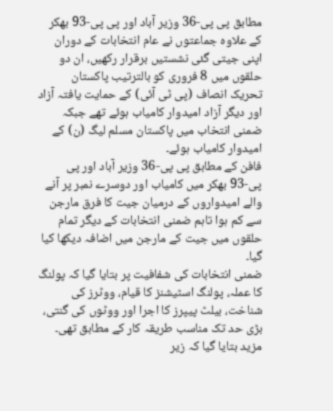مطابق پی پی-36 وزیر آباد اور پی پی-93 بھکر کے علاوہ جماعتوں نے عام انتخابات کے دوران اپنی جیتی گئی نشستیں برقرار رکھیں، ان دو حلقوں میں 8 فروری کو بالترتیب پاکستان تحریک انصاف (پی ٹی آئی) کے حمایت یافتہ آزاد اور دیگر آزاد امیدوار کامیاب ہوئے تھے جبکہ ضمنی انتخاب میں پاکستان مسلم لیگ (ن) کے امیدوار کامیاب ہوئے۔
فافن کے مطابق پی پی-36 وزیر آباد اور پی پی-93 بھکر میں کامیاب اور دوسرے نمبر پر آنے والے امیدواروں کے درمیان جیت کا فرق مارجن سے کم ہوا تاہم ضمنی انتخابات کے دیگر تمام حلقوں میں جیت کے مارجن میں اضافہ دیکھا کیا گیا۔
ضمنی انتخابات کی شفافیت پر بتایا گیا کہ پولنگ کا عملہ، پولنگ اسٹیشنز کا قیام، ووٹرز کی شناخت، بیلٹ پیپرز کا اجرا اور ووٹوں کی گنتی، بڑی حد تک مناسب طریقہ کار کے مطابق تھی۔
مزید بتایا گیا کہ زیر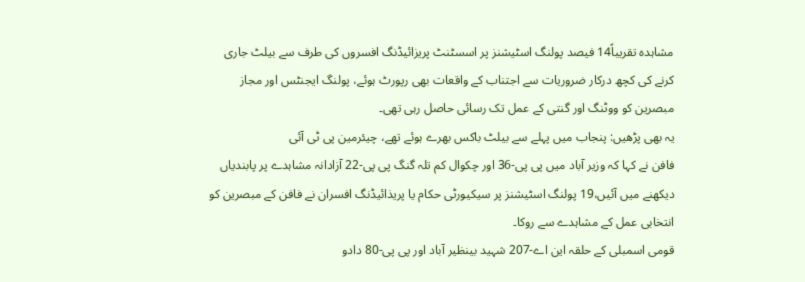مشاہدہ تقریباً14 فیصد پولنگ اسٹیشنز پر اسسٹنٹ پریزائیڈنگ افسروں کی طرف سے بیلٹ جاری کرنے کی کچھ درکار ضروریات سے اجتناب کے واقعات بھی رپورٹ ہوئے، پولنگ ایجنٹس اور مجاز مبصرین کو ووٹنگ اور گنتی کے عمل تک رسائی حاصل رہی تھی۔
یہ بھی پڑھیں: پنجاب میں پہلے سے بیلٹ باکس بھرے ہوئے تھے، چیئرمین پی ٹی آئی
فافن نے کہا کہ وزیر آباد میں پی پی-36 اور چکوال کم تلہ گنگ پی پی-22 آزادانہ مشاہدے پر پابندیاں دیکھنے میں آئیں،19 پولنگ اسٹیشنز پر سیکیورٹی حکام یا پریذائیڈنگ افسران نے فافن کے مبصرین کو انتخابی عمل کے مشاہدے سے روکا۔
قومی اسمبلی کے حلقہ این اے-207 شہید بینظیر آباد اور پی پی-80 دادو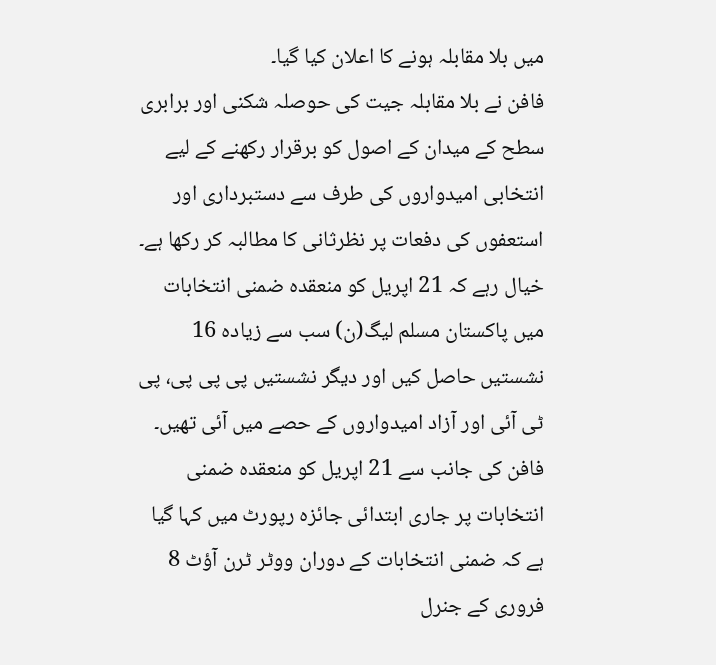میں بلا مقابلہ ہونے کا اعلان کیا گیا۔
فافن نے بلا مقابلہ جیت کی حوصلہ شکنی اور برابری سطح کے میدان کے اصول کو برقرار رکھنے کے لیے انتخابی امیدواروں کی طرف سے دستبرداری اور استعفوں کی دفعات پر نظرثانی کا مطالبہ کر رکھا ہے۔
خیال رہے کہ 21 اپریل کو منعقدہ ضمنی انتخابات میں پاکستان مسلم لیگ(ن) سب سے زیادہ 16 نشستیں حاصل کیں اور دیگر نشستیں پی پی پی، پی ٹی آئی اور آزاد امیدواروں کے حصے میں آئی تھیں۔
فافن کی جانب سے 21 اپریل کو منعقدہ ضمنی انتخابات پر جاری ابتدائی جائزہ رپورٹ میں کہا گیا ہے کہ ضمنی انتخابات کے دوران ووٹر ٹرن آؤٹ 8 فروری کے جنرل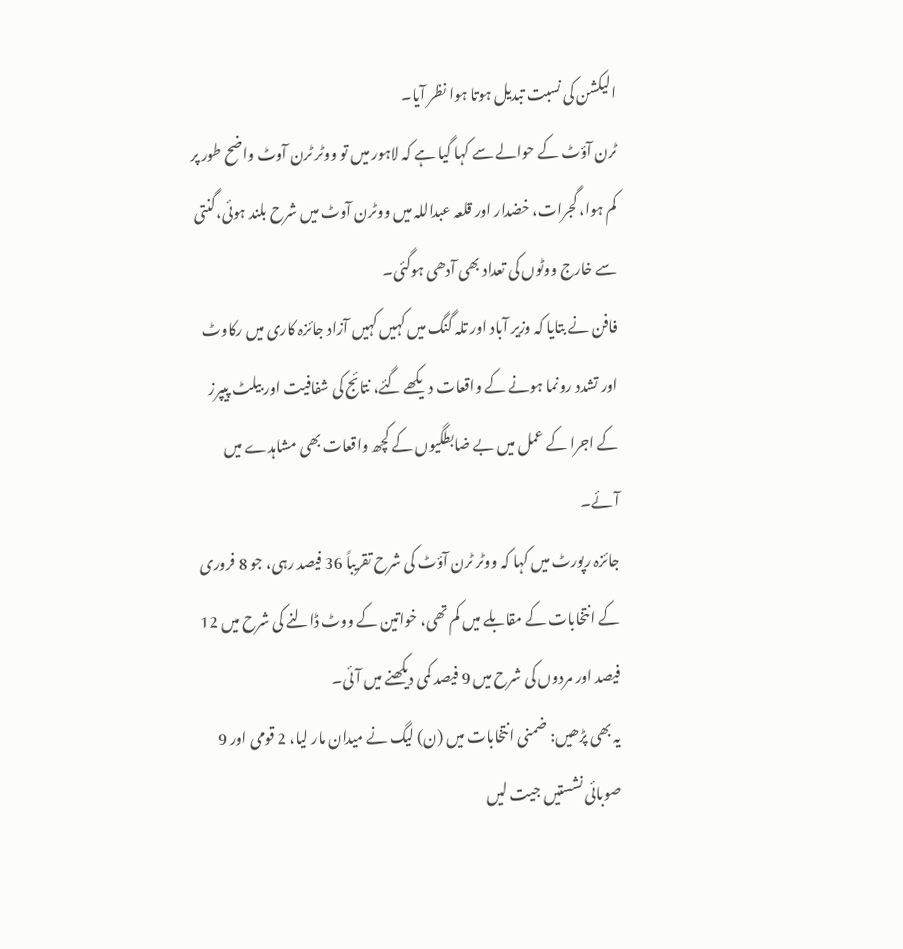الیکشن کی نسبت تبدیل ہوتا ہوا نظر آیا۔
ٹرن آؤٹ کے حوالے سے کہا گیا ہے کہ لاہور میں تو ووٹر ٹرن آوٹ واضح طور پر کم ہوا، گجرات، خضدار اور قلعہ عبداللہ میں ووٹرن آوٹ میں شرح بلند ہوئی،گنتی سے خارج ووٹوں کی تعداد بھی آدھی ہوگئی۔
فافن نے بتایا کہ وزیر آباد اور تلہ گنگ میں کہیں کہیں آزاد جائزہ کاری میں رکاوٹ اور تشدد رونما ہونے کے واقعات دیکھے گئے، نتائج کی شفافیت اور بیلٹ پیپرز کے اجرا کے عمل میں بے ضابطگیوں کے کچھ واقعات بھی مشاہدے میں آئے۔
جائزہ رپورٹ میں کہا کہ ووٹر ٹرن آؤٹ کی شرح تقریباً 36 فیصد رہی، جو 8 فروری کے انتخابات کے مقابلے میں کم تھی، خواتین کے ووٹ ڈالنے کی شرح میں 12 فیصد اور مردوں کی شرح میں 9 فیصد کمی دیکھنے میں آئی۔
یہ بھی پڑھیں: ضمنی انتخابات میں (ن) لیگ نے میدان مار لیا، 2 قومی اور 9 صوبائی نشستیں جیت لیں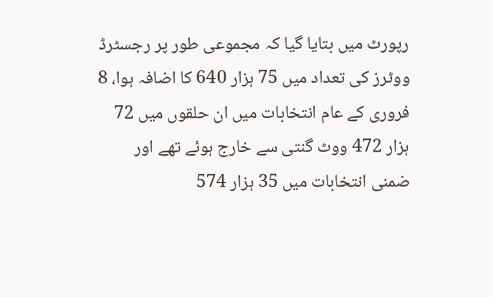رپورٹ میں بتایا گیا کہ مجموعی طور پر رجسٹرڈ ووٹرز کی تعداد میں 75 ہزار 640 کا اضافہ ہوا، 8 فروری کے عام انتخابات میں ان حلقوں میں 72 ہزار 472 ووٹ گنتی سے خارج ہوئے تھے اور ضمنی انتخابات میں 35 ہزار 574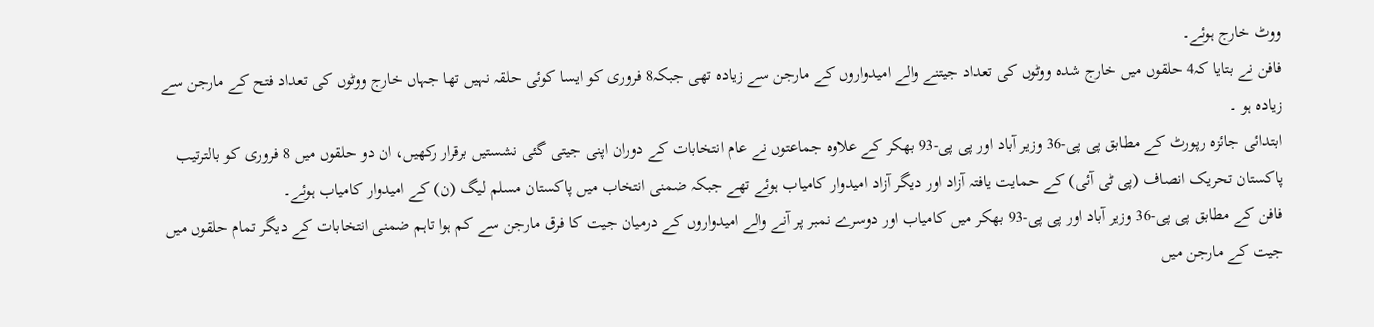ووٹ خارج ہوئے۔
فافن نے بتایا کہ4 حلقوں میں خارج شدہ ووٹوں کی تعداد جیتنے والے امیدواروں کے مارجن سے زیادہ تھی جبکہ8 فروری کو ایسا کوئی حلقہ نہیں تھا جہاں خارج ووٹوں کی تعداد فتح کے مارجن سے زیادہ ہو ۔
ابتدائی جائزہ رپورٹ کے مطابق پی پی-36 وزیر آباد اور پی پی-93 بھکر کے علاوہ جماعتوں نے عام انتخابات کے دوران اپنی جیتی گئی نشستیں برقرار رکھیں، ان دو حلقوں میں 8 فروری کو بالترتیب پاکستان تحریک انصاف (پی ٹی آئی) کے حمایت یافتہ آزاد اور دیگر آزاد امیدوار کامیاب ہوئے تھے جبکہ ضمنی انتخاب میں پاکستان مسلم لیگ (ن) کے امیدوار کامیاب ہوئے۔
فافن کے مطابق پی پی-36 وزیر آباد اور پی پی-93 بھکر میں کامیاب اور دوسرے نمبر پر آنے والے امیدواروں کے درمیان جیت کا فرق مارجن سے کم ہوا تاہم ضمنی انتخابات کے دیگر تمام حلقوں میں جیت کے مارجن میں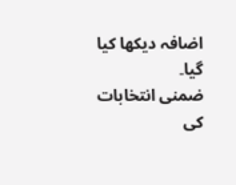اضافہ دیکھا کیا گیا۔
ضمنی انتخابات کی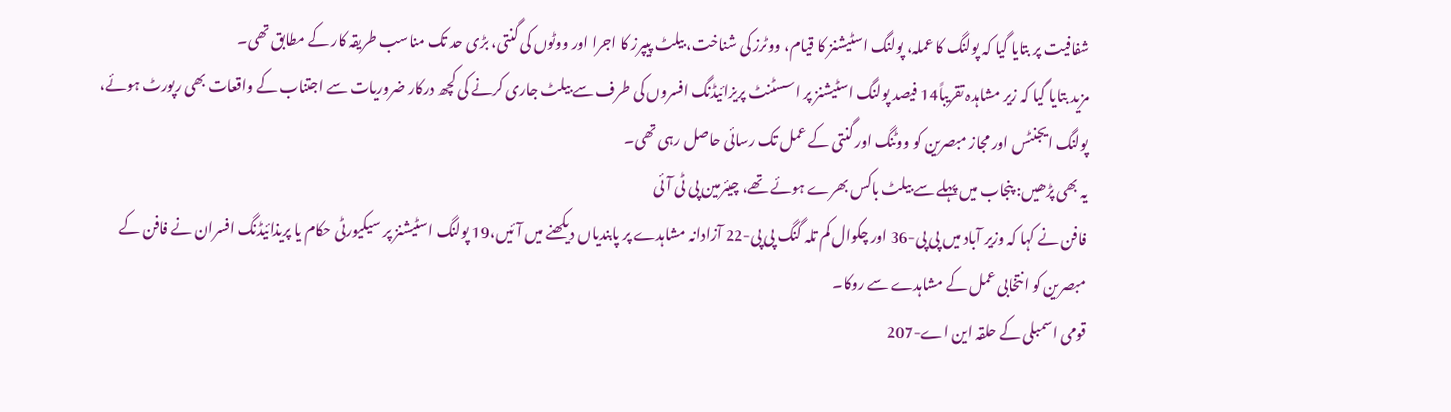شفافیت پر بتایا گیا کہ پولنگ کا عملہ، پولنگ اسٹیشنز کا قیام، ووٹرز کی شناخت، بیلٹ پیپرز کا اجرا اور ووٹوں کی گنتی، بڑی حد تک مناسب طریقہ کار کے مطابق تھی۔
مزید بتایا گیا کہ زیر مشاہدہ تقریباً14 فیصد پولنگ اسٹیشنز پر اسسٹنٹ پریزائیڈنگ افسروں کی طرف سے بیلٹ جاری کرنے کی کچھ درکار ضروریات سے اجتناب کے واقعات بھی رپورٹ ہوئے، پولنگ ایجنٹس اور مجاز مبصرین کو ووٹنگ اور گنتی کے عمل تک رسائی حاصل رہی تھی۔
یہ بھی پڑھیں: پنجاب میں پہلے سے بیلٹ باکس بھرے ہوئے تھے، چیئرمین پی ٹی آئی
فافن نے کہا کہ وزیر آباد میں پی پی-36 اور چکوال کم تلہ گنگ پی پی-22 آزادانہ مشاہدے پر پابندیاں دیکھنے میں آئیں،19 پولنگ اسٹیشنز پر سیکیورٹی حکام یا پریذائیڈنگ افسران نے فافن کے مبصرین کو انتخابی عمل کے مشاہدے سے روکا۔
قومی اسمبلی کے حلقہ این اے-207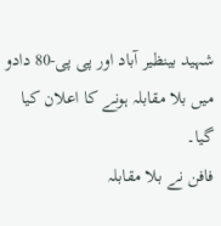شہید بینظیر آباد اور پی پی-80 دادو میں بلا مقابلہ ہونے کا اعلان کیا گیا۔
فافن نے بلا مقابلہ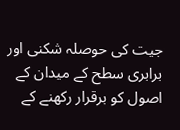جیت کی حوصلہ شکنی اور برابری سطح کے میدان کے اصول کو برقرار رکھنے کے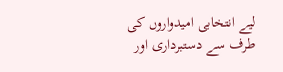لیے انتخابی امیدواروں کی طرف سے دستبرداری اور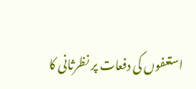استعفوں کی دفعات پر نظرثانی کا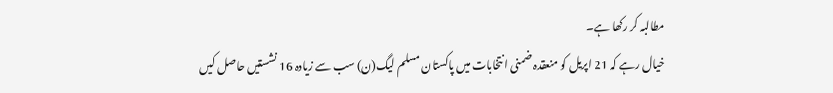مطالبہ کر رکھا ہے۔
خیال رہے کہ 21 اپریل کو منعقدہ ضمنی انتخابات میں پاکستان مسلم لیگ(ن) سب سے زیادہ 16 نشستیں حاصل کیں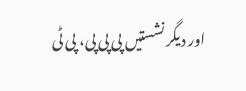اور دیگر نشستیں پی پی پی، پی ٹی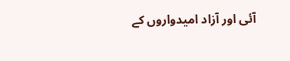آئی اور آزاد امیدواروں کے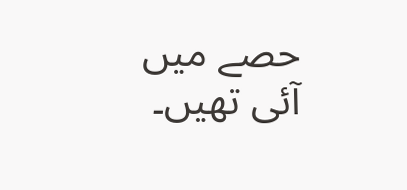حصے میں آئی تھیں۔